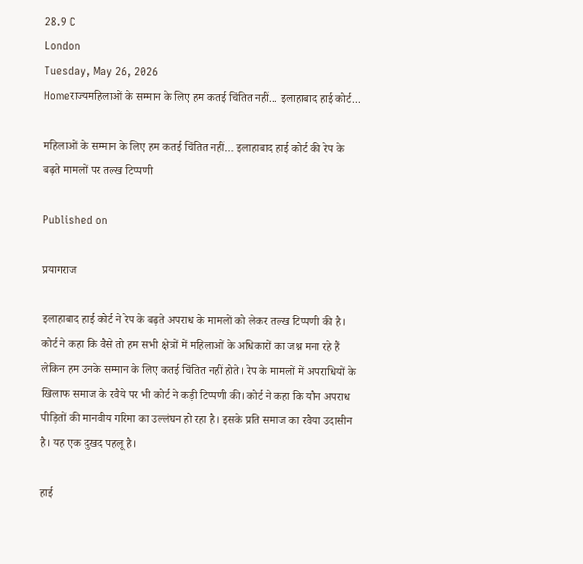28.9 C
London
Tuesday, May 26, 2026
Homeराज्यमहिलाओं के सम्मान के लिए हम कतई चिंतित नहीं... इलाहाबाद हाई कोर्ट...

महिलाओं के सम्मान के लिए हम कतई चिंतित नहीं… इलाहाबाद हाई कोर्ट की रेप के बढ़ते मामलों पर तल्ख टिप्पणी

Published on

प्रयागराज

इलाहाबाद हाई कोर्ट ने रेप के बढ़ते अपराध के मामलों को लेकर तल्ख टिप्पणी की है। कोर्ट ने कहा कि वैसे तो हम सभी क्षेत्रों में महिलाओं के अधिकारों का जश्न मना रहे हैं लेकिन हम उनके सम्मान के लिए कतई चिंतित नहीं होते। रेप के मामलों में अपराधियों के खिलाफ समाज के रवैये पर भी कोर्ट ने कड़ी टिप्पणी की। कोर्ट ने कहा कि यौन अपराध पीड़ितों की मानवीय गरिमा का उल्लंघन हो रहा है। इसके प्रति समाज का रवैया उदासीन है। यह एक दुखद पहलू है।

हाई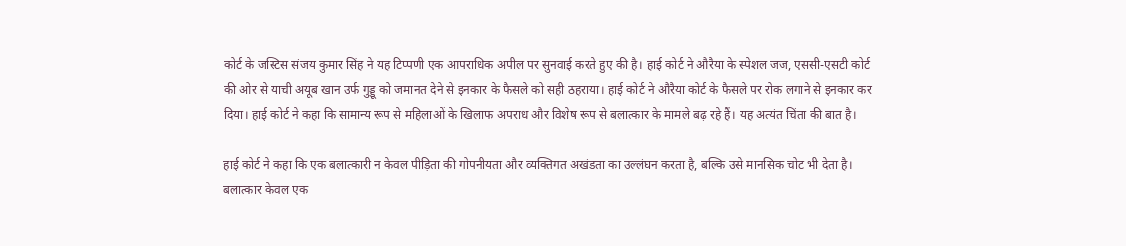कोर्ट के जस्टिस संजय कुमार सिंह ने यह टिप्पणी एक आपराधिक अपील पर सुनवाई करते हुए की है। हाई कोर्ट ने औरैया के स्पेशल जज, एससी-एसटी कोर्ट की ओर से याची अयूब खान उर्फ गुड्डू को जमानत देने से इनकार के फैसले को सही ठहराया। हाई कोर्ट ने औरैया कोर्ट के फैसले पर रोक लगाने से इनकार कर दिया। हाई कोर्ट ने कहा कि सामान्य रूप से महिलाओं के खिलाफ अपराध और विशेष रूप से बलात्कार के मामले बढ़ रहे हैं। यह अत्यंत चिंता की बात है।

हाई कोर्ट ने कहा कि एक बलात्कारी न केवल पीड़िता की गोपनीयता और व्यक्तिगत अखंडता का उल्लंघन करता है, बल्कि उसे मानसिक चोट भी देता है। बलात्कार केवल एक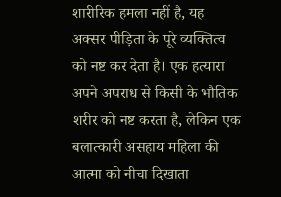शारीरिक हमला नहीं है, यह अक्सर पीड़िता के पूरे व्यक्तित्व को नष्ट कर देता है। एक हत्यारा अपने अपराध से किसी के भौतिक शरीर को नष्ट करता है, लेकिन एक बलात्कारी असहाय महिला की आत्मा को नीचा दिखाता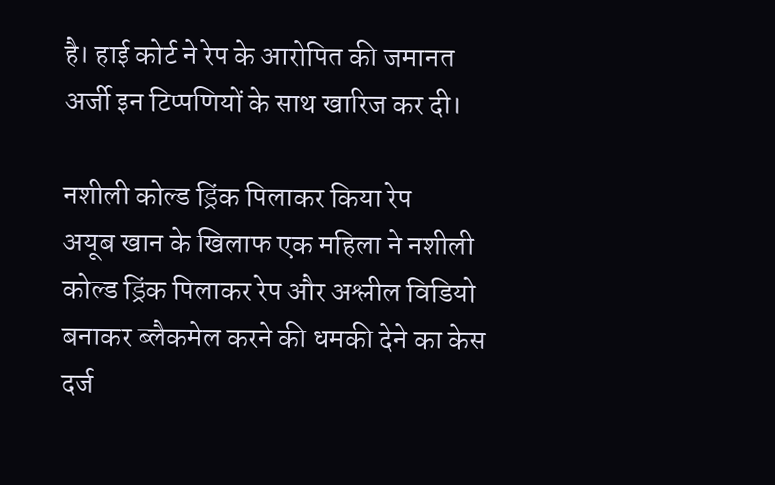है। हाई कोर्ट ने रेप के आरोपित की जमानत अर्जी इन टिप्पणियों के साथ खारिज कर दी।

नशीली कोल्ड ड्रिंक पिलाकर किया रेप
अयूब खान के खिलाफ एक महिला ने नशीली कोल्ड ड्रिंक पिलाकर रेप और अश्लील विडियो बनाकर ब्लैकमेल करने की धमकी देने का केस दर्ज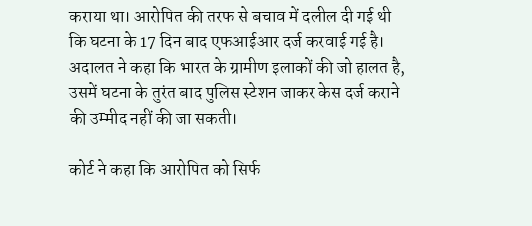कराया था। आरोपित की तरफ से बचाव में दलील दी गई थी कि घटना के 17 दिन बाद एफआईआर दर्ज करवाई गई है। अदालत ने कहा कि भारत के ग्रामीण इलाकों की जो हालत है, उसमें घटना के तुरंत बाद पुलिस स्टेशन जाकर केस दर्ज कराने की उम्मीद नहीं की जा सकती।

कोर्ट ने कहा कि आरोपित को सिर्फ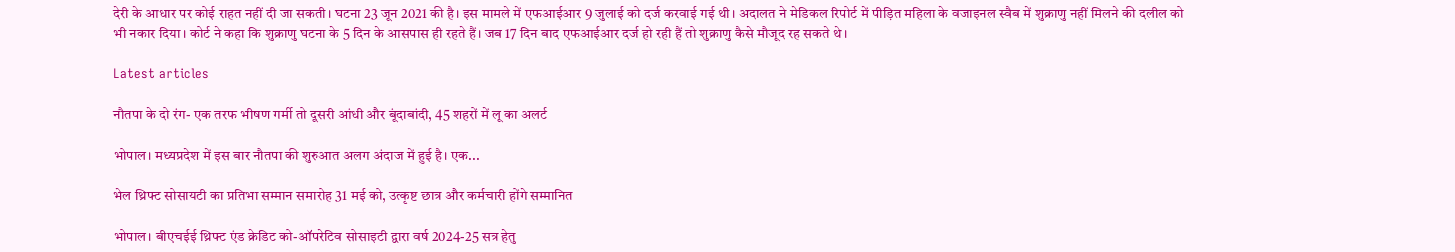देरी के आधार पर कोई राहत नहीं दी जा सकती। घटना 23 जून 2021 की है। इस मामले में एफआईआर 9 जुलाई को दर्ज करवाई गई थी। अदालत ने मेडिकल रिपोर्ट में पीड़ित महिला के वजाइनल स्वैब में शुक्राणु नहीं मिलने की दलील को भी नकार दिया। कोर्ट ने कहा कि शुक्राणु घटना के 5 दिन के आसपास ही रहते हैं। जब 17 दिन बाद एफआईआर दर्ज हो रही हैं तो शुक्राणु कैसे मौजूद रह सकते थे।

Latest articles

नौतपा के दो रंग- एक तरफ भीषण गर्मी तो दूसरी आंधी और बूंदाबांदी, 45 शहरों में लू का अलर्ट

भोपाल। मध्यप्रदेश में इस बार नौतपा की शुरुआत अलग अंदाज में हुई है। एक...

भेल थ्रिफ्ट सोसायटी का प्रतिभा सम्मान समारोह 31 मई को, उत्कृष्ट छात्र और कर्मचारी होंगे सम्मानित

भोपाल। बीएचईई थ्रिफ्ट एंड क्रेडिट को-ऑपरेटिव सोसाइटी द्वारा वर्ष 2024-25 सत्र हेतु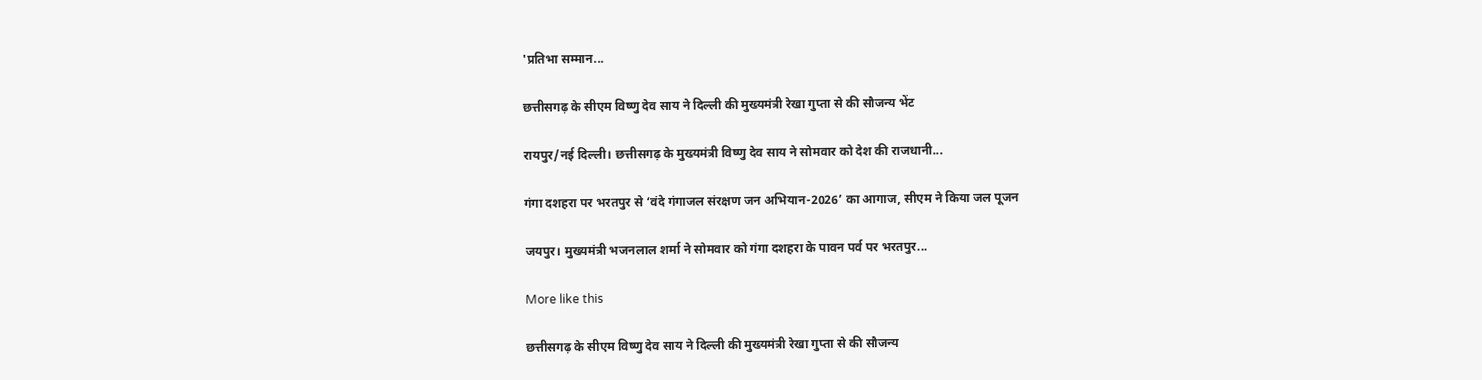'प्रतिभा सम्मान...

छत्तीसगढ़ के सीएम विष्णु देव साय ने दिल्ली की मुख्यमंत्री रेखा गुप्ता से की सौजन्य भेंट

रायपुर/नई दिल्ली। छत्तीसगढ़ के मुख्यमंत्री विष्णु देव साय ने सोमवार को देश की राजधानी...

गंगा दशहरा पर भरतपुर से ‘वंदे गंगाजल संरक्षण जन अभियान-2026’ का आगाज, सीएम ने किया जल पूजन

जयपुर। मुख्यमंत्री भजनलाल शर्मा ने सोमवार को गंगा दशहरा के पावन पर्व पर भरतपुर...

More like this

छत्तीसगढ़ के सीएम विष्णु देव साय ने दिल्ली की मुख्यमंत्री रेखा गुप्ता से की सौजन्य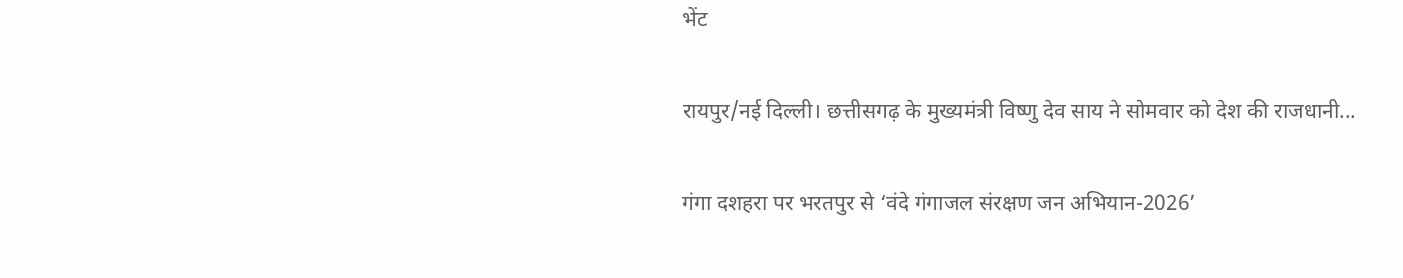भेंट

रायपुर/नई दिल्ली। छत्तीसगढ़ के मुख्यमंत्री विष्णु देव साय ने सोमवार को देश की राजधानी...

गंगा दशहरा पर भरतपुर से ‘वंदे गंगाजल संरक्षण जन अभियान-2026’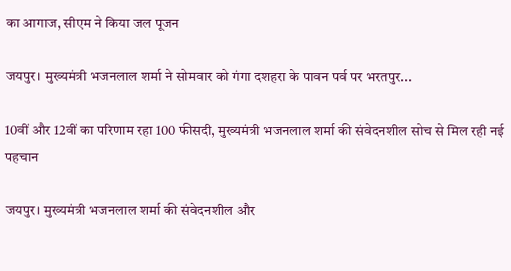का आगाज, सीएम ने किया जल पूजन

जयपुर। मुख्यमंत्री भजनलाल शर्मा ने सोमवार को गंगा दशहरा के पावन पर्व पर भरतपुर...

10वीं और 12वीं का परिणाम रहा 100 फीसदी, मुख्यमंत्री भजनलाल शर्मा की संवेदनशील सोच से मिल रही नई पहचान

जयपुर। मुख्यमंत्री भजनलाल शर्मा की संवेदनशील और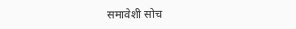समावेशी सोच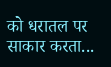को धरातल पर साकार करता...